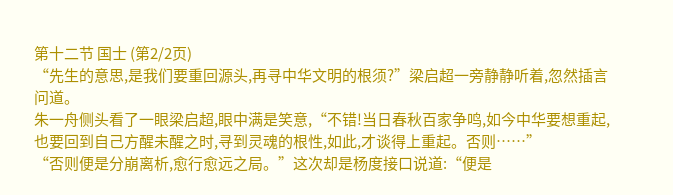第十二节 国士 (第2/2页)
“先生的意思,是我们要重回源头,再寻中华文明的根须?”梁启超一旁静静听着,忽然插言问道。
朱一舟侧头看了一眼梁启超,眼中满是笑意,“不错!当日春秋百家争鸣,如今中华要想重起,也要回到自己方醒未醒之时,寻到灵魂的根性,如此,才谈得上重起。否则……”
“否则便是分崩离析,愈行愈远之局。”这次却是杨度接口说道:“便是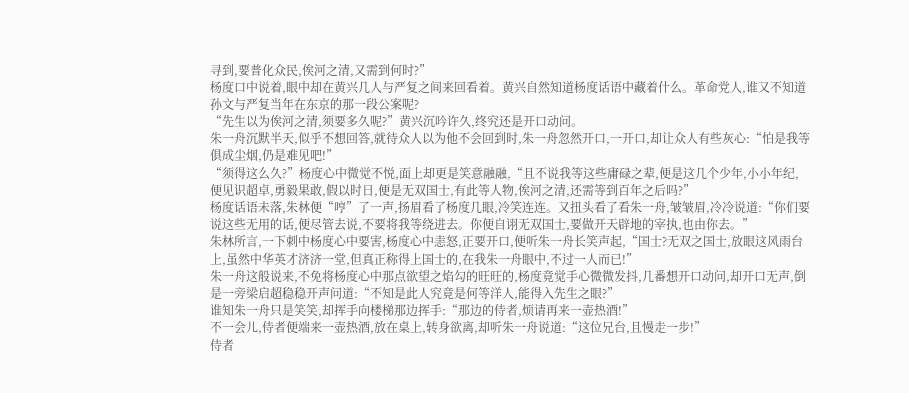寻到,要普化众民,俟河之清,又需到何时?”
杨度口中说着,眼中却在黄兴几人与严复之间来回看着。黄兴自然知道杨度话语中藏着什么。革命党人,谁又不知道孙文与严复当年在东京的那一段公案呢?
“先生以为俟河之清,须要多久呢?”黄兴沉吟许久,终究还是开口动问。
朱一舟沉默半天,似乎不想回答,就待众人以为他不会回到时,朱一舟忽然开口,一开口,却让众人有些灰心:“怕是我等俱成尘烟,仍是难见吧!”
“须得这么久?”杨度心中微觉不悦,面上却更是笑意融融,“且不说我等这些庸碌之辈,便是这几个少年,小小年纪,便见识超卓,勇毅果敢,假以时日,便是无双国士,有此等人物,俟河之清,还需等到百年之后吗?”
杨度话语未落,朱林便“哼”了一声,扬眉看了杨度几眼,冷笑连连。又扭头看了看朱一舟,皱皱眉,冷冷说道:“你们要说这些无用的话,便尽管去说,不要将我等绕进去。你便自诩无双国士,要做开天辟地的宰执,也由你去。”
朱林所言,一下刺中杨度心中要害,杨度心中恚怒,正要开口,便听朱一舟长笑声起,“国士?无双之国士,放眼这风雨台上,虽然中华英才济济一堂,但真正称得上国士的,在我朱一舟眼中,不过一人而已!”
朱一舟这般说来,不免将杨度心中那点欲望之焰勾的旺旺的,杨度竟觉手心微微发抖,几番想开口动问,却开口无声,倒是一旁梁启超稳稳开声问道:“不知是此人究竟是何等洋人,能得入先生之眼?”
谁知朱一舟只是笑笑,却挥手向楼梯那边挥手:“那边的侍者,烦请再来一壶热酒!”
不一会儿,侍者便端来一壶热酒,放在桌上,转身欲离,却听朱一舟说道:“这位兄台,且慢走一步!”
侍者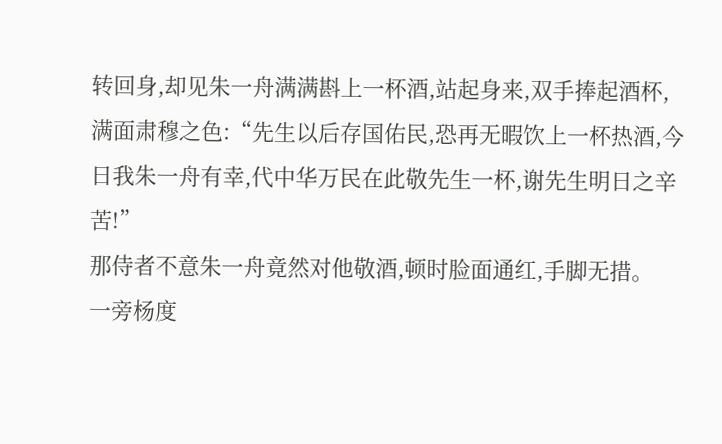转回身,却见朱一舟满满斟上一杯酒,站起身来,双手捧起酒杯,满面肃穆之色:“先生以后存国佑民,恐再无暇饮上一杯热酒,今日我朱一舟有幸,代中华万民在此敬先生一杯,谢先生明日之辛苦!”
那侍者不意朱一舟竟然对他敬酒,顿时脸面通红,手脚无措。
一旁杨度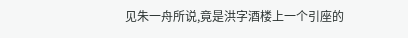见朱一舟所说,竟是洪字酒楼上一个引座的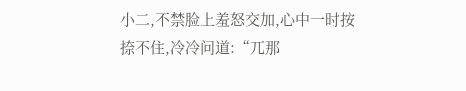小二,不禁脸上羞怒交加,心中一时按捺不住,冷冷问道:“兀那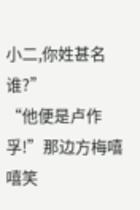小二,你姓甚名谁?”
“他便是卢作孚!”那边方梅嘻嘻笑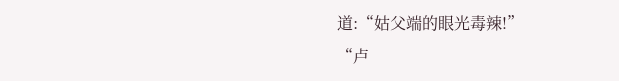道:“姑父端的眼光毒辣!”
“卢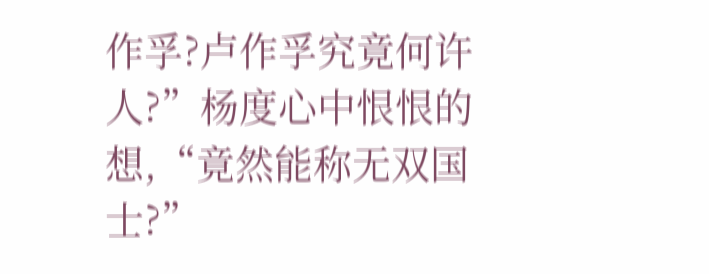作孚?卢作孚究竟何许人?”杨度心中恨恨的想,“竟然能称无双国士?”